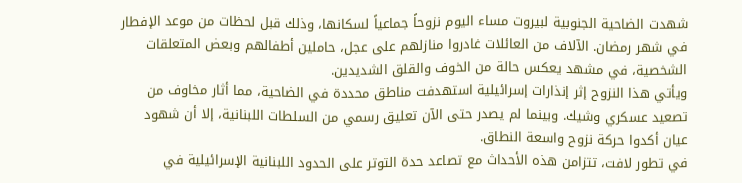شهدت الضاحية الجنوبية لبيروت مساء اليوم نزوحاً جماعياً لسكانها، وذلك قبل لحظات من موعد الإفطار في شهر رمضان. الآلاف من العائلات غادروا منازلهم على عجل، حاملين أطفالهم وبعض المتعلقات الشخصية، في مشهد يعكس حالة من الخوف والقلق الشديدين.
ويأتي هذا النزوح إثر إنذارات إسرائيلية استهدفت مناطق محددة في الضاحية، مما أثار مخاوف من تصعيد عسكري وشيك. وبينما لم يصدر حتى الآن تعليق رسمي من السلطات اللبنانية، إلا أن شهود عيان أكدوا حركة نزوح واسعة النطاق.
في تطور لافت، تتزامن هذه الأحداث مع تصاعد حدة التوتر على الحدود اللبنانية الإسرائيلية في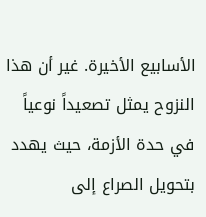الأسابيع الأخيرة. غير أن هذا النزوح يمثل تصعيداً نوعياً في حدة الأزمة، حيث يهدد بتحويل الصراع إلى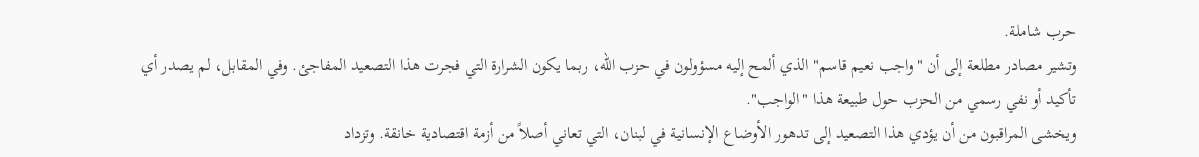حرب شاملة.
وتشير مصادر مطلعة إلى أن "واجب نعيم قاسم" الذي ألمح إليه مسؤولون في حزب الله، ربما يكون الشرارة التي فجرت هذا التصعيد المفاجئ. وفي المقابل، لم يصدر أي تأكيد أو نفي رسمي من الحزب حول طبيعة هذا "الواجب".
ويخشى المراقبون من أن يؤدي هذا التصعيد إلى تدهور الأوضاع الإنسانية في لبنان، التي تعاني أصلاً من أزمة اقتصادية خانقة. وتزداد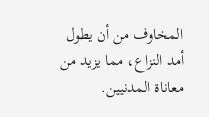المخاوف من أن يطول أمد النزاع، مما يزيد من معاناة المدنيين.